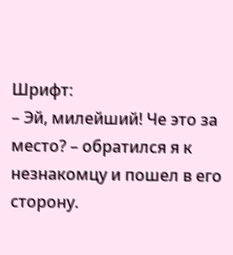Шрифт:
– Эй, милейший! Че это за место? – обратился я к незнакомцу и пошел в его сторону.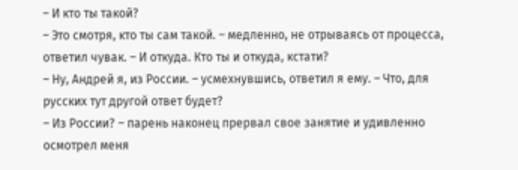– И кто ты такой?
– Это смотря, кто ты сам такой. – медленно, не отрываясь от процесса, ответил чувак. – И откуда. Кто ты и откуда, кстати?
– Ну, Андрей я, из России. – усмехнувшись, ответил я ему. – Что, для русских тут другой ответ будет?
– Из России? – парень наконец прервал свое занятие и удивленно осмотрел меня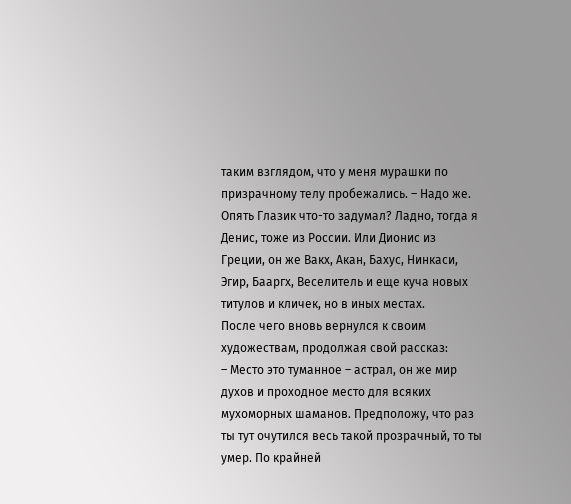таким взглядом, что у меня мурашки по призрачному телу пробежались. – Надо же. Опять Глазик что-то задумал? Ладно, тогда я Денис, тоже из России. Или Дионис из Греции, он же Вакх, Акан, Бахус, Нинкаси, Эгир, Бааргх, Веселитель и еще куча новых титулов и кличек, но в иных местах.
После чего вновь вернулся к своим художествам, продолжая свой рассказ:
– Место это туманное – астрал, он же мир духов и проходное место для всяких мухоморных шаманов. Предположу, что раз ты тут очутился весь такой прозрачный, то ты умер. По крайней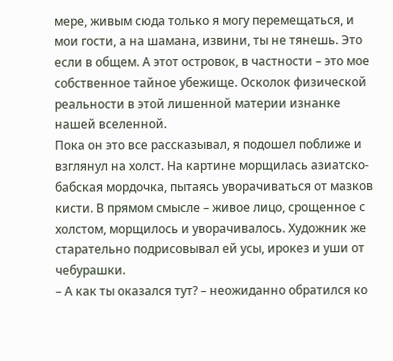мере, живым сюда только я могу перемещаться, и мои гости, а на шамана, извини, ты не тянешь. Это если в общем. А этот островок, в частности – это мое собственное тайное убежище. Осколок физической реальности в этой лишенной материи изнанке нашей вселенной.
Пока он это все рассказывал, я подошел поближе и взглянул на холст. На картине морщилась азиатско-бабская мордочка, пытаясь уворачиваться от мазков кисти. В прямом смысле – живое лицо, срощенное с холстом, морщилось и уворачивалось. Художник же старательно подрисовывал ей усы, ирокез и уши от чебурашки.
– А как ты оказался тут? – неожиданно обратился ко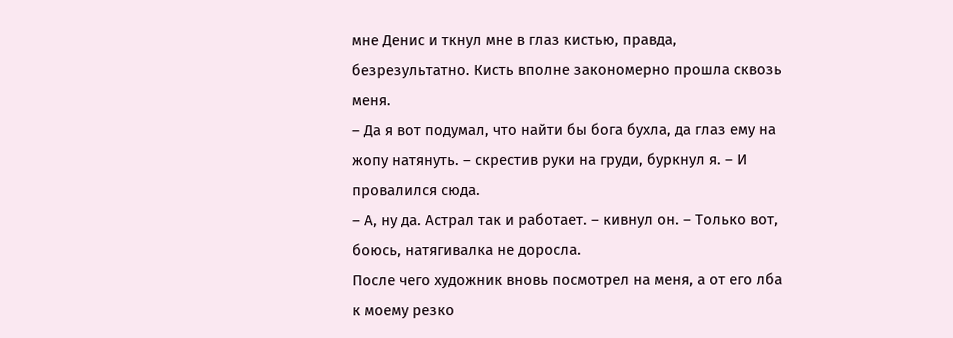мне Денис и ткнул мне в глаз кистью, правда, безрезультатно. Кисть вполне закономерно прошла сквозь меня.
– Да я вот подумал, что найти бы бога бухла, да глаз ему на жопу натянуть. – скрестив руки на груди, буркнул я. – И провалился сюда.
– А, ну да. Астрал так и работает. – кивнул он. – Только вот, боюсь, натягивалка не доросла.
После чего художник вновь посмотрел на меня, а от его лба к моему резко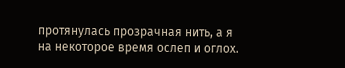протянулась прозрачная нить, а я на некоторое время ослеп и оглох.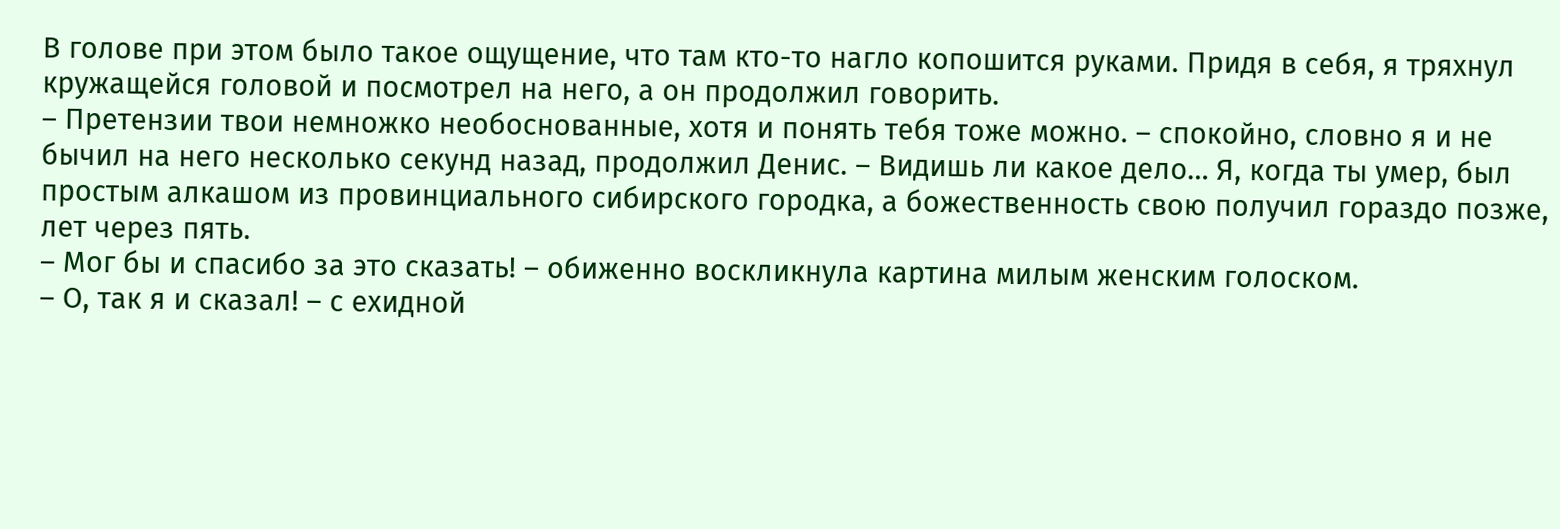В голове при этом было такое ощущение, что там кто-то нагло копошится руками. Придя в себя, я тряхнул кружащейся головой и посмотрел на него, а он продолжил говорить.
– Претензии твои немножко необоснованные, хотя и понять тебя тоже можно. – спокойно, словно я и не бычил на него несколько секунд назад, продолжил Денис. – Видишь ли какое дело… Я, когда ты умер, был простым алкашом из провинциального сибирского городка, а божественность свою получил гораздо позже, лет через пять.
– Мог бы и спасибо за это сказать! – обиженно воскликнула картина милым женским голоском.
– О, так я и сказал! – с ехидной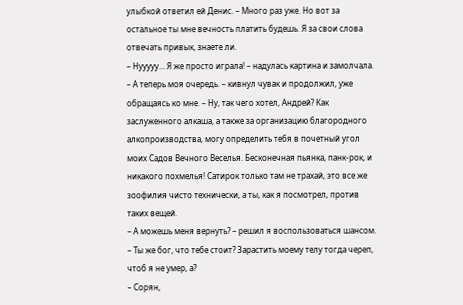улыбкой ответил ей Денис. – Много раз уже. Но вот за остальное ты мне вечность платить будешь. Я за свои слова отвечать привык, знаете ли.
– Нууууу… Я же просто играла! – надулась картина и замолчала.
– А теперь моя очередь. – кивнул чувак и продолжил, уже обращаясь ко мне. – Ну, так чего хотел, Андрей? Как заслуженного алкаша, а также за организацию благородного алкопроизводства, могу определить тебя в почетный угол моих Садов Вечного Веселья. Бесконечная пьянка, панк-рок, и никакого похмелья! Сатирок только там не трахай, это все же зоофилия чисто технически, а ты, как я посмотрел, против таких вещей.
– А можешь меня вернуть? – решил я воспользоваться шансом. – Ты же бог, что тебе стоит? Зарастить моему телу тогда череп, чтоб я не умер, а?
– Сорян,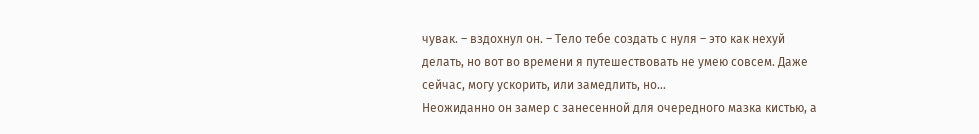чувак. – вздохнул он. – Тело тебе создать с нуля – это как нехуй делать, но вот во времени я путешествовать не умею совсем. Даже сейчас, могу ускорить, или замедлить, но…
Неожиданно он замер с занесенной для очередного мазка кистью, а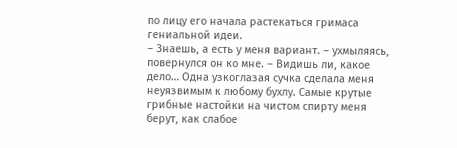по лицу его начала растекаться гримаса гениальной идеи.
– Знаешь, а есть у меня вариант. – ухмыляясь, повернулся он ко мне. – Видишь ли, какое дело… Одна узкоглазая сучка сделала меня неуязвимым к любому бухлу. Самые крутые грибные настойки на чистом спирту меня берут, как слабое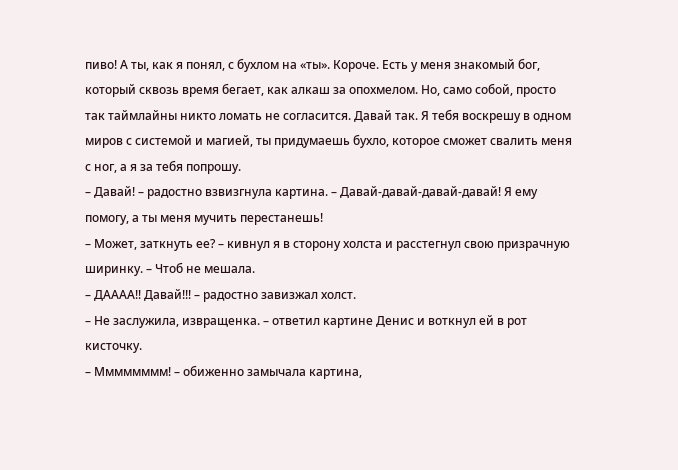пиво! А ты, как я понял, с бухлом на «ты». Короче. Есть у меня знакомый бог, который сквозь время бегает, как алкаш за опохмелом. Но, само собой, просто так таймлайны никто ломать не согласится. Давай так. Я тебя воскрешу в одном миров с системой и магией, ты придумаешь бухло, которое сможет свалить меня с ног, а я за тебя попрошу.
– Давай! – радостно взвизгнула картина. – Давай-давай-давай-давай! Я ему помогу, а ты меня мучить перестанешь!
– Может, заткнуть ее? – кивнул я в сторону холста и расстегнул свою призрачную ширинку. – Чтоб не мешала.
– ДАААА!! Давай!!! – радостно завизжал холст.
– Не заслужила, извращенка. – ответил картине Денис и воткнул ей в рот кисточку.
– Мммммммм! – обиженно замычала картина,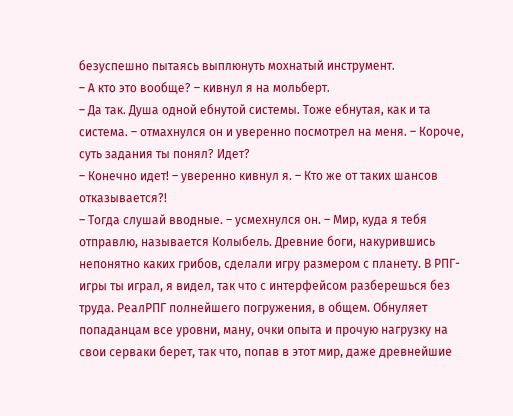безуспешно пытаясь выплюнуть мохнатый инструмент.
– А кто это вообще? – кивнул я на мольберт.
– Да так. Душа одной ебнутой системы. Тоже ебнутая, как и та система. – отмахнулся он и уверенно посмотрел на меня. – Короче, суть задания ты понял? Идет?
– Конечно идет! – уверенно кивнул я. – Кто же от таких шансов отказывается?!
– Тогда слушай вводные. – усмехнулся он. – Мир, куда я тебя отправлю, называется Колыбель. Древние боги, накурившись непонятно каких грибов, сделали игру размером с планету. В РПГ-игры ты играл, я видел, так что с интерфейсом разберешься без труда. РеалРПГ полнейшего погружения, в общем. Обнуляет попаданцам все уровни, ману, очки опыта и прочую нагрузку на свои серваки берет, так что, попав в этот мир, даже древнейшие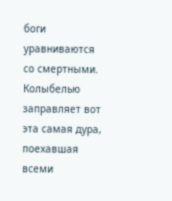боги уравниваются со смертными. Колыбелью заправляет вот эта самая дура, поехавшая всеми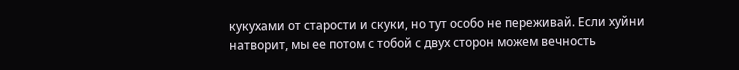кукухами от старости и скуки, но тут особо не переживай. Если хуйни натворит, мы ее потом с тобой с двух сторон можем вечность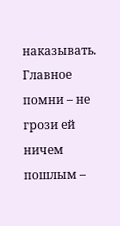наказывать. Главное помни – не грози ей ничем пошлым –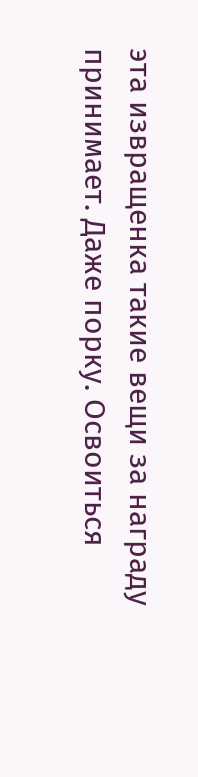эта извращенка такие вещи за награду принимает. Даже порку. Освоиться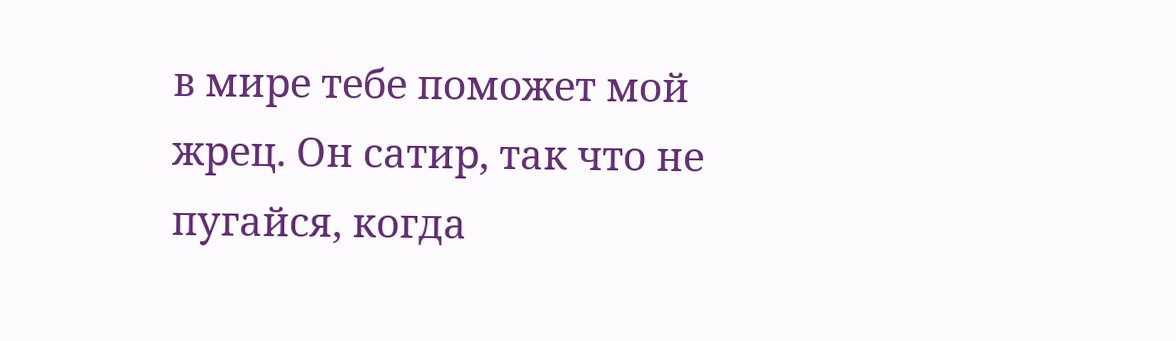в мире тебе поможет мой жрец. Он сатир, так что не пугайся, когда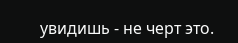увидишь - не черт это.